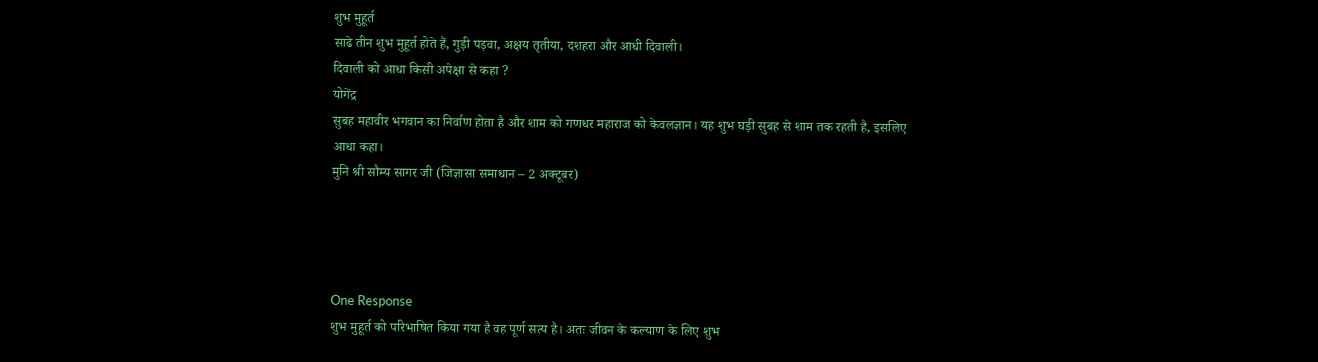शुभ मुहूर्त
साढे तीन शुभ मुहूर्त होते हैं, गुड़ी पड़वा, अक्षय तृतीया, दशहरा और आधी दिवाली।
दिवाली को आधा किसी अपेक्षा से कहा ?
योगेंद्र
सुबह महावीर भगवान का निर्वाण होता है और शाम को गणधर महाराज को केवलज्ञान। यह शुभ घड़ी सुबह से शाम तक रहती है, इसलिए आधा कहा।
मुनि श्री सौम्य सागर जी (जिज्ञासा समाधान – 2 अक्टूबर)




One Response
शुभ मुहूर्त को परिभाषित किया गया है वह पूर्ण सत्य है। अतः जीवन के कल्याण के लिए शुभ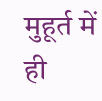मुहूर्त में ही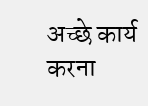अच्छे कार्य करना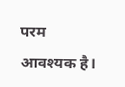परम आवश्यक है।